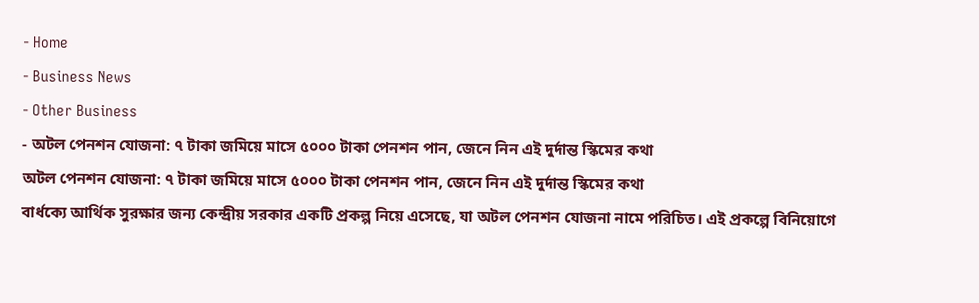- Home
- Business News
- Other Business
- অটল পেনশন যোজনা: ৭ টাকা জমিয়ে মাসে ৫০০০ টাকা পেনশন পান, জেনে নিন এই দুর্দান্ত স্কিমের কথা
অটল পেনশন যোজনা: ৭ টাকা জমিয়ে মাসে ৫০০০ টাকা পেনশন পান, জেনে নিন এই দুর্দান্ত স্কিমের কথা
বার্ধক্যে আর্থিক সুরক্ষার জন্য কেন্দ্রীয় সরকার একটি প্রকল্প নিয়ে এসেছে, যা অটল পেনশন যোজনা নামে পরিচিত। এই প্রকল্পে বিনিয়োগে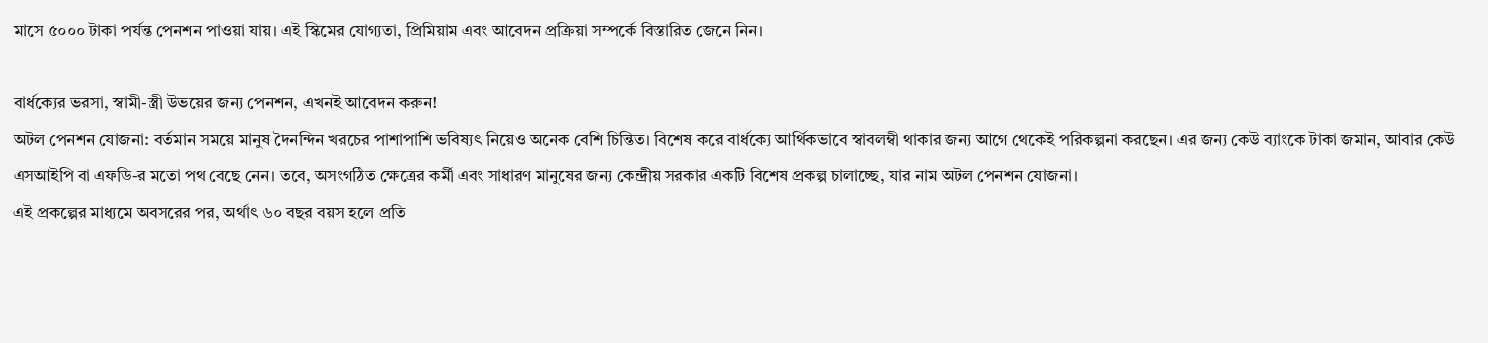মাসে ৫০০০ টাকা পর্যন্ত পেনশন পাওয়া যায়। এই স্কিমের যোগ্যতা, প্রিমিয়াম এবং আবেদন প্রক্রিয়া সম্পর্কে বিস্তারিত জেনে নিন।

বার্ধক্যের ভরসা, স্বামী-স্ত্রী উভয়ের জন্য পেনশন, এখনই আবেদন করুন!
অটল পেনশন যোজনা: বর্তমান সময়ে মানুষ দৈনন্দিন খরচের পাশাপাশি ভবিষ্যৎ নিয়েও অনেক বেশি চিন্তিত। বিশেষ করে বার্ধক্যে আর্থিকভাবে স্বাবলম্বী থাকার জন্য আগে থেকেই পরিকল্পনা করছেন। এর জন্য কেউ ব্যাংকে টাকা জমান, আবার কেউ এসআইপি বা এফডি-র মতো পথ বেছে নেন। তবে, অসংগঠিত ক্ষেত্রের কর্মী এবং সাধারণ মানুষের জন্য কেন্দ্রীয় সরকার একটি বিশেষ প্রকল্প চালাচ্ছে, যার নাম অটল পেনশন যোজনা।
এই প্রকল্পের মাধ্যমে অবসরের পর, অর্থাৎ ৬০ বছর বয়স হলে প্রতি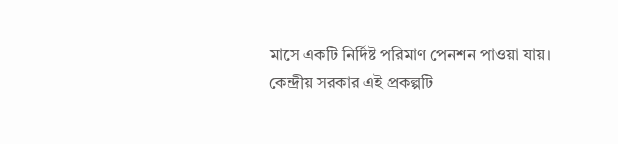মাসে একটি নির্দিষ্ট পরিমাণ পেনশন পাওয়া যায়। কেন্দ্রীয় সরকার এই প্রকল্পটি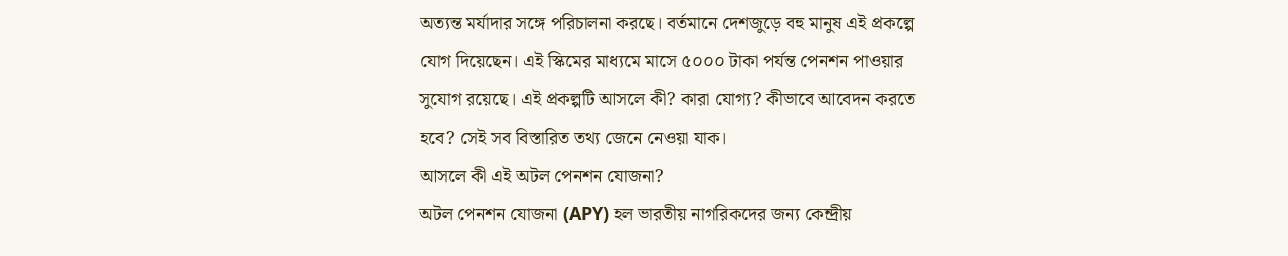অত্যন্ত মর্যাদার সঙ্গে পরিচালনা করছে। বর্তমানে দেশজুড়ে বহু মানুষ এই প্রকল্পে যোগ দিয়েছেন। এই স্কিমের মাধ্যমে মাসে ৫০০০ টাকা পর্যন্ত পেনশন পাওয়ার সুযোগ রয়েছে। এই প্রকল্পটি আসলে কী? কারা যোগ্য? কীভাবে আবেদন করতে হবে? সেই সব বিস্তারিত তথ্য জেনে নেওয়া যাক।
আসলে কী এই অটল পেনশন যোজনা?
অটল পেনশন যোজনা (APY) হল ভারতীয় নাগরিকদের জন্য কেন্দ্রীয়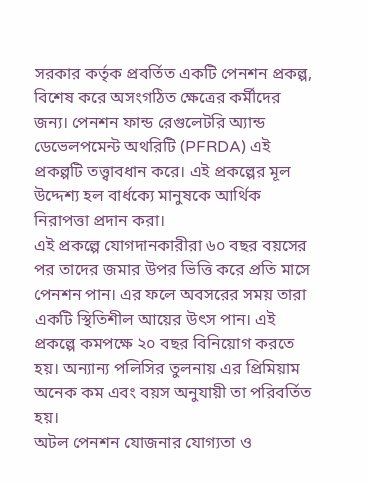সরকার কর্তৃক প্রবর্তিত একটি পেনশন প্রকল্প, বিশেষ করে অসংগঠিত ক্ষেত্রের কর্মীদের জন্য। পেনশন ফান্ড রেগুলেটরি অ্যান্ড ডেভেলপমেন্ট অথরিটি (PFRDA) এই প্রকল্পটি তত্ত্বাবধান করে। এই প্রকল্পের মূল উদ্দেশ্য হল বার্ধক্যে মানুষকে আর্থিক নিরাপত্তা প্রদান করা।
এই প্রকল্পে যোগদানকারীরা ৬০ বছর বয়সের পর তাদের জমার উপর ভিত্তি করে প্রতি মাসে পেনশন পান। এর ফলে অবসরের সময় তারা একটি স্থিতিশীল আয়ের উৎস পান। এই প্রকল্পে কমপক্ষে ২০ বছর বিনিয়োগ করতে হয়। অন্যান্য পলিসির তুলনায় এর প্রিমিয়াম অনেক কম এবং বয়স অনুযায়ী তা পরিবর্তিত হয়।
অটল পেনশন যোজনার যোগ্যতা ও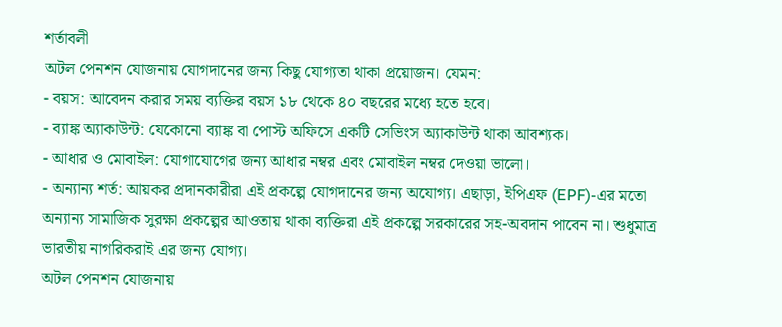শর্তাবলী
অটল পেনশন যোজনায় যোগদানের জন্য কিছু যোগ্যতা থাকা প্রয়োজন। যেমন:
- বয়স: আবেদন করার সময় ব্যক্তির বয়স ১৮ থেকে ৪০ বছরের মধ্যে হতে হবে।
- ব্যাঙ্ক অ্যাকাউন্ট: যেকোনো ব্যাঙ্ক বা পোস্ট অফিসে একটি সেভিংস অ্যাকাউন্ট থাকা আবশ্যক।
- আধার ও মোবাইল: যোগাযোগের জন্য আধার নম্বর এবং মোবাইল নম্বর দেওয়া ভালো।
- অন্যান্য শর্ত: আয়কর প্রদানকারীরা এই প্রকল্পে যোগদানের জন্য অযোগ্য। এছাড়া, ইপিএফ (EPF)-এর মতো অন্যান্য সামাজিক সুরক্ষা প্রকল্পের আওতায় থাকা ব্যক্তিরা এই প্রকল্পে সরকারের সহ-অবদান পাবেন না। শুধুমাত্র ভারতীয় নাগরিকরাই এর জন্য যোগ্য।
অটল পেনশন যোজনায়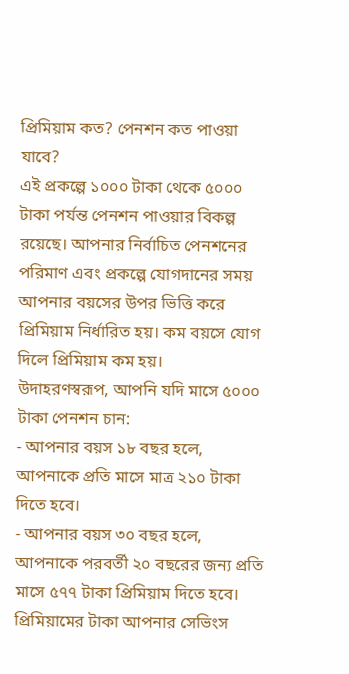প্রিমিয়াম কত? পেনশন কত পাওয়া যাবে?
এই প্রকল্পে ১০০০ টাকা থেকে ৫০০০ টাকা পর্যন্ত পেনশন পাওয়ার বিকল্প রয়েছে। আপনার নির্বাচিত পেনশনের পরিমাণ এবং প্রকল্পে যোগদানের সময় আপনার বয়সের উপর ভিত্তি করে প্রিমিয়াম নির্ধারিত হয়। কম বয়সে যোগ দিলে প্রিমিয়াম কম হয়।
উদাহরণস্বরূপ, আপনি যদি মাসে ৫০০০ টাকা পেনশন চান:
- আপনার বয়স ১৮ বছর হলে, আপনাকে প্রতি মাসে মাত্র ২১০ টাকা দিতে হবে।
- আপনার বয়স ৩০ বছর হলে, আপনাকে পরবর্তী ২০ বছরের জন্য প্রতি মাসে ৫৭৭ টাকা প্রিমিয়াম দিতে হবে।
প্রিমিয়ামের টাকা আপনার সেভিংস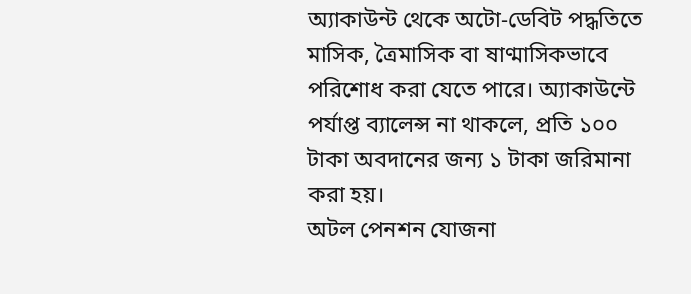অ্যাকাউন্ট থেকে অটো-ডেবিট পদ্ধতিতে মাসিক, ত্রৈমাসিক বা ষাণ্মাসিকভাবে পরিশোধ করা যেতে পারে। অ্যাকাউন্টে পর্যাপ্ত ব্যালেন্স না থাকলে, প্রতি ১০০ টাকা অবদানের জন্য ১ টাকা জরিমানা করা হয়।
অটল পেনশন যোজনা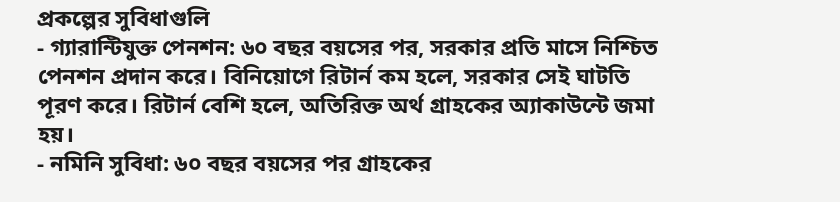প্রকল্পের সুবিধাগুলি
- গ্যারান্টিযুক্ত পেনশন: ৬০ বছর বয়সের পর, সরকার প্রতি মাসে নিশ্চিত পেনশন প্রদান করে। বিনিয়োগে রিটার্ন কম হলে, সরকার সেই ঘাটতি পূরণ করে। রিটার্ন বেশি হলে, অতিরিক্ত অর্থ গ্রাহকের অ্যাকাউন্টে জমা হয়।
- নমিনি সুবিধা: ৬০ বছর বয়সের পর গ্রাহকের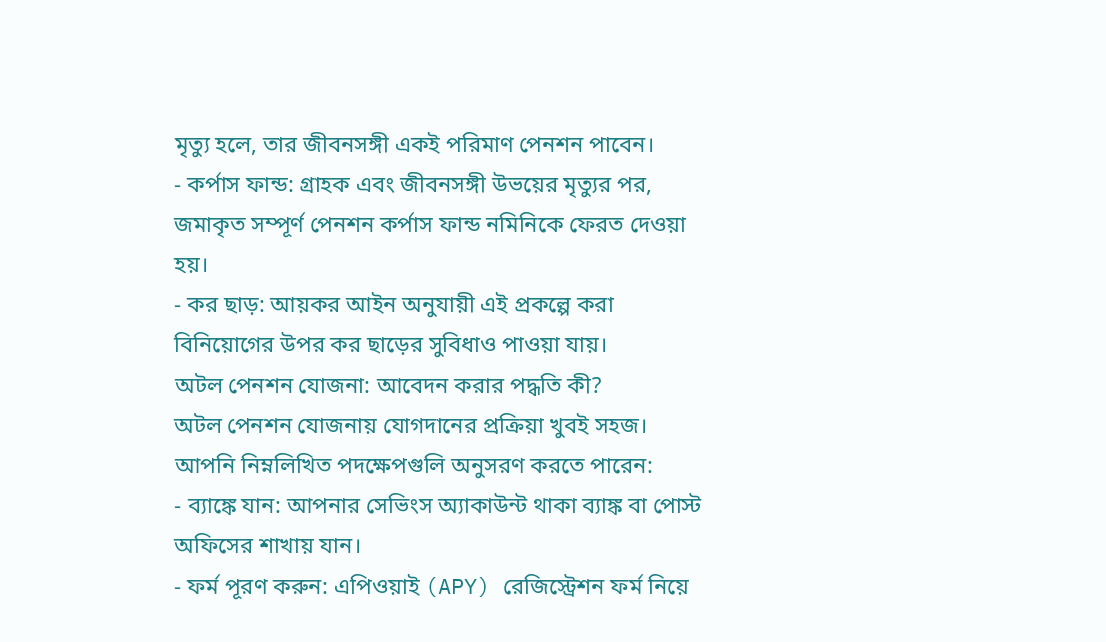মৃত্যু হলে, তার জীবনসঙ্গী একই পরিমাণ পেনশন পাবেন।
- কর্পাস ফান্ড: গ্রাহক এবং জীবনসঙ্গী উভয়ের মৃত্যুর পর, জমাকৃত সম্পূর্ণ পেনশন কর্পাস ফান্ড নমিনিকে ফেরত দেওয়া হয়।
- কর ছাড়: আয়কর আইন অনুযায়ী এই প্রকল্পে করা বিনিয়োগের উপর কর ছাড়ের সুবিধাও পাওয়া যায়।
অটল পেনশন যোজনা: আবেদন করার পদ্ধতি কী?
অটল পেনশন যোজনায় যোগদানের প্রক্রিয়া খুবই সহজ। আপনি নিম্নলিখিত পদক্ষেপগুলি অনুসরণ করতে পারেন:
- ব্যাঙ্কে যান: আপনার সেভিংস অ্যাকাউন্ট থাকা ব্যাঙ্ক বা পোস্ট অফিসের শাখায় যান।
- ফর্ম পূরণ করুন: এপিওয়াই (APY) রেজিস্ট্রেশন ফর্ম নিয়ে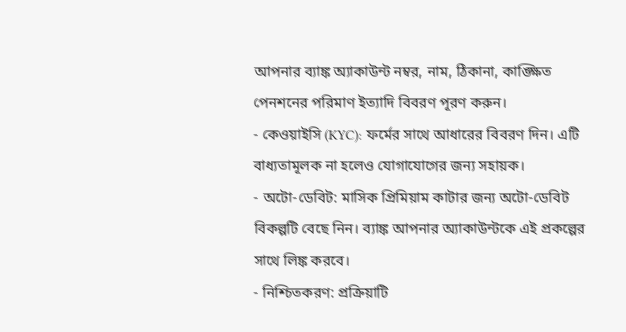আপনার ব্যাঙ্ক অ্যাকাউন্ট নম্বর, নাম, ঠিকানা, কাঙ্ক্ষিত পেনশনের পরিমাণ ইত্যাদি বিবরণ পূরণ করুন।
- কেওয়াইসি (KYC): ফর্মের সাথে আধারের বিবরণ দিন। এটি বাধ্যতামূলক না হলেও যোগাযোগের জন্য সহায়ক।
- অটো-ডেবিট: মাসিক প্রিমিয়াম কাটার জন্য অটো-ডেবিট বিকল্পটি বেছে নিন। ব্যাঙ্ক আপনার অ্যাকাউন্টকে এই প্রকল্পের সাথে লিঙ্ক করবে।
- নিশ্চিতকরণ: প্রক্রিয়াটি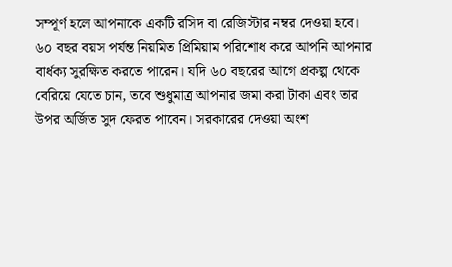সম্পূর্ণ হলে আপনাকে একটি রসিদ বা রেজিস্টার নম্বর দেওয়া হবে।
৬০ বছর বয়স পর্যন্ত নিয়মিত প্রিমিয়াম পরিশোধ করে আপনি আপনার বার্ধক্য সুরক্ষিত করতে পারেন। যদি ৬০ বছরের আগে প্রকল্প থেকে বেরিয়ে যেতে চান, তবে শুধুমাত্র আপনার জমা করা টাকা এবং তার উপর অর্জিত সুদ ফেরত পাবেন। সরকারের দেওয়া অংশ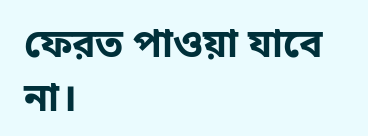ফেরত পাওয়া যাবে না।